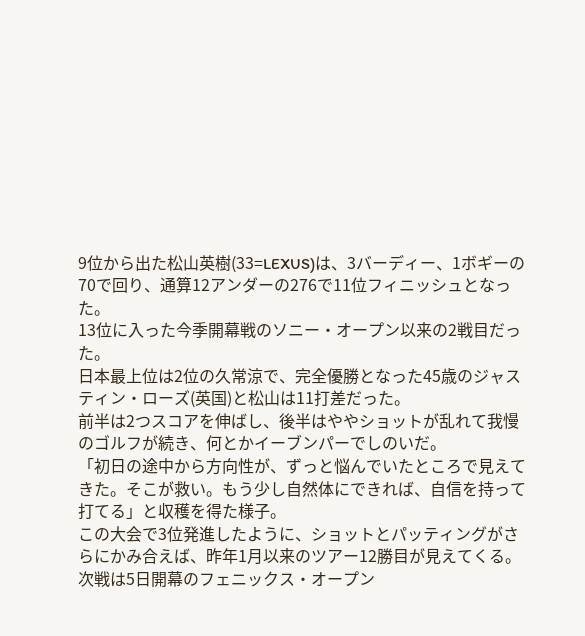9位から出た松山英樹(33=LEXUS)は、3バーディー、1ボギーの70で回り、通算12アンダーの276で11位フィニッシュとなった。
13位に入った今季開幕戦のソニー・オープン以来の2戦目だった。
日本最上位は2位の久常涼で、完全優勝となった45歳のジャスティン・ローズ(英国)と松山は11打差だった。
前半は2つスコアを伸ばし、後半はややショットが乱れて我慢のゴルフが続き、何とかイーブンパーでしのいだ。
「初日の途中から方向性が、ずっと悩んでいたところで見えてきた。そこが救い。もう少し自然体にできれば、自信を持って打てる」と収穫を得た様子。
この大会で3位発進したように、ショットとパッティングがさらにかみ合えば、昨年1月以来のツアー12勝目が見えてくる。
次戦は5日開幕のフェニックス・オープン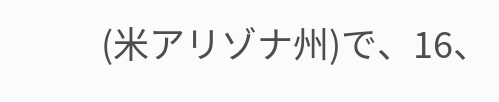(米アリゾナ州)で、16、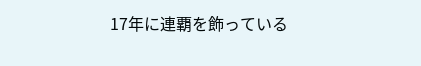17年に連覇を飾っている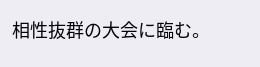相性抜群の大会に臨む。